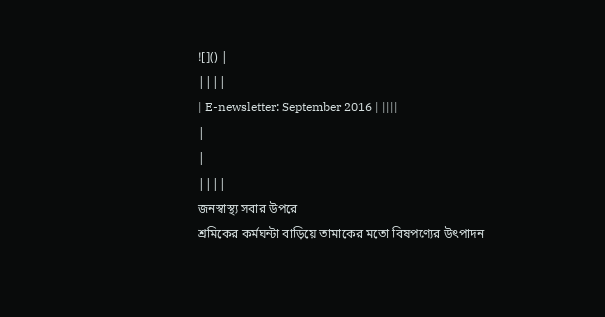![]() |
||||
| E-newsletter: September 2016 | ||||
|
|
||||
জনস্বাস্থ্য সবার উপরে
শ্রমিকের কর্মঘন্টা বাড়িয়ে তামাকের মতো বিষপণ্যের উৎপাদন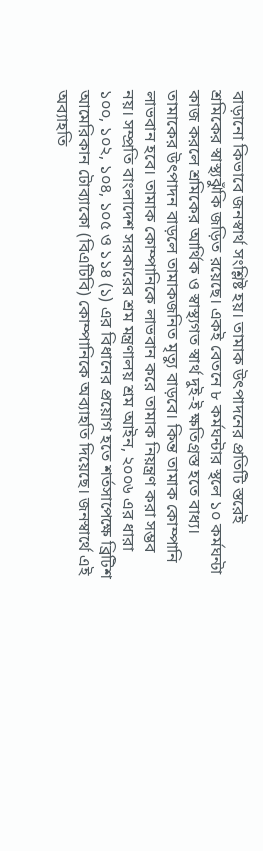বাড়ানো কিভাবে জনস্বার্থ সংশ্লিষ্ট হয়। তামাক উৎপাদনের প্রতিটি স্তরেই শ্রমিকের স্বাস্থ্যঝুঁকি জড়িত রয়েছে। একই বেতনে ৮ কর্মঘন্টার স্থলে ১০ কর্মঘন্টা কাজ করলে শ্রমিকের আর্থিক ও স্বাস্থ্যগত স্বার্থ দুই-ই ক্ষতিগ্রস্ত হতে বাধ্য। তামাকের উৎপাদন বাড়লে তামাকজনিত মৃত্যু বাড়বে। কিন্ত তামাক কোম্পানি লাভবান হবে। তামাক কোম্পানিকে লাভবান করে তামাক নিয়ন্ত্রণ করা সম্ভব নয়। সম্প্রতি বাংলাদেশ সরকারের শ্রম মন্ত্রণালয় শ্রম আইন, ২০০৬ এর ধারা ১০০, ১০২, ১০৪, ১০৫ ও ১১৪ (১) এর বিধানের প্রয়োগ হতে শর্তসাপেক্ষে ব্রিটিশ আমেরিকান টোব্যাকো (বিএটিবি) কোম্পানিকে অব্যাহতি দিয়েছে। জনস্বার্থে এই অব্যাহতি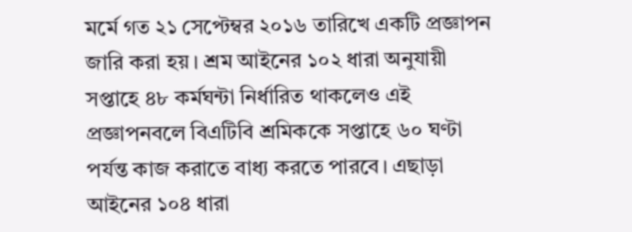মর্মে গত ২১ সেপ্টেম্বর ২০১৬ তারিখে একটি প্রজ্ঞাপন জারি করা হয়। শ্রম আইনের ১০২ ধারা অনুযায়ী সপ্তাহে ৪৮ কর্মঘন্টা নির্ধারিত থাকলেও এই প্রজ্ঞাপনবলে বিএটিবি শ্রমিককে সপ্তাহে ৬০ ঘণ্টা পর্যন্ত কাজ করাতে বাধ্য করতে পারবে। এছাড়া আইনের ১০৪ ধারা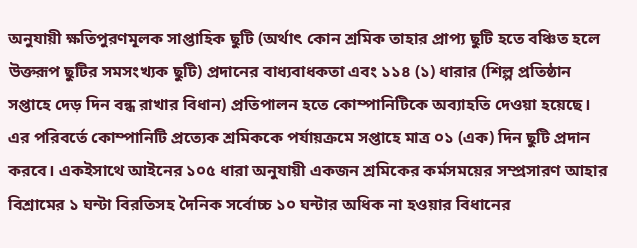অনুযায়ী ক্ষতিপুরণমূলক সাপ্তাহিক ছুটি (অর্থাৎ কোন শ্রমিক তাহার প্রাপ্য ছুটি হতে বঞ্চিত হলে উক্তরূপ ছুটির সমসংখ্যক ছুটি) প্রদানের বাধ্যবাধকতা এবং ১১৪ (১) ধারার (শিল্প প্রতিষ্ঠান সপ্তাহে দেড় দিন বন্ধ রাখার বিধান) প্রতিপালন হতে কোম্পানিটিকে অব্যাহতি দেওয়া হয়েছে। এর পরিবর্তে কোম্পানিটি প্রত্যেক শ্রমিককে পর্যায়ক্রমে সপ্তাহে মাত্র ০১ (এক) দিন ছুটি প্রদান করবে। একইসাথে আইনের ১০৫ ধারা অনুযায়ী একজন শ্রমিকের কর্মসময়ের সম্প্রসারণ আহার বিশ্রামের ১ ঘন্টা বিরতিসহ দৈনিক সর্বোচ্চ ১০ ঘন্টার অধিক না হওয়ার বিধানের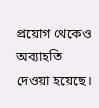প্রয়োগ থেকেও অব্যাহতি দেওয়া হয়েছে।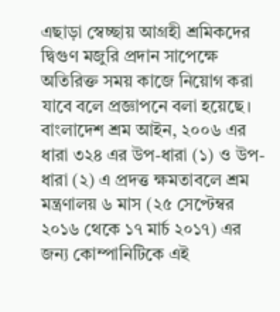এছাড়া স্বেচ্ছায় আগ্রহী শ্রমিকদের দ্বিগুণ মজুরি প্রদান সাপেক্ষে অতিরিক্ত সময় কাজে নিয়োগ করা যাবে বলে প্রজ্ঞাপনে বলা হয়েছে। বাংলাদেশ শ্রম আইন, ২০০৬ এর ধারা ৩২৪ এর উপ-ধারা (১) ও উপ-ধারা (২) এ প্রদত্ত ক্ষমতাবলে শ্রম মন্ত্রণালয় ৬ মাস (২৫ সেপ্টেম্বর ২০১৬ থেকে ১৭ মার্চ ২০১৭) এর জন্য কোম্পানিটিকে এই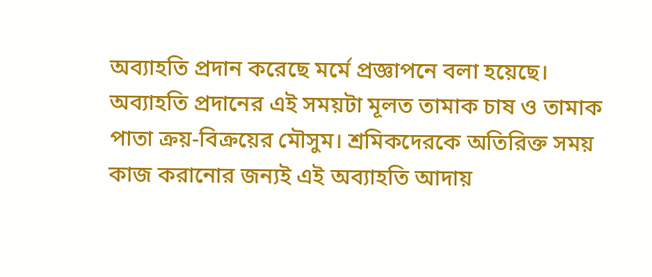অব্যাহতি প্রদান করেছে মর্মে প্রজ্ঞাপনে বলা হয়েছে। অব্যাহতি প্রদানের এই সময়টা মূলত তামাক চাষ ও তামাক পাতা ক্রয়-বিক্রয়ের মৌসুম। শ্রমিকদেরকে অতিরিক্ত সময় কাজ করানোর জন্যই এই অব্যাহতি আদায়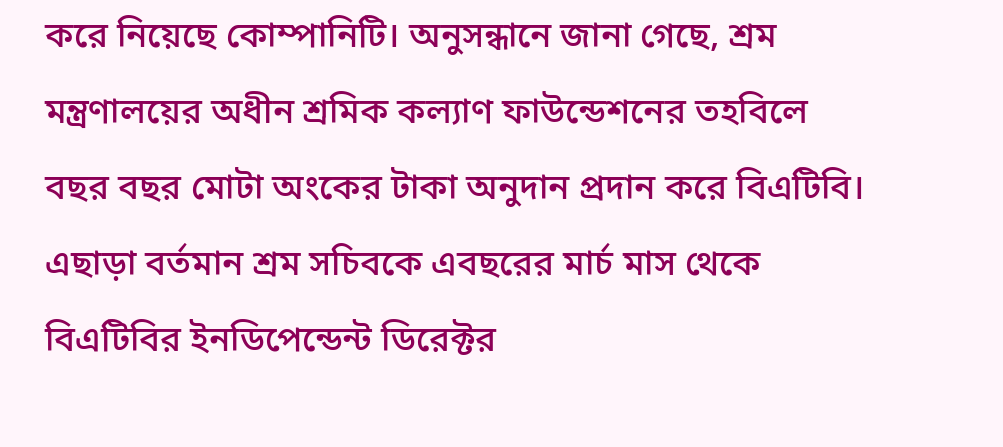করে নিয়েছে কোম্পানিটি। অনুসন্ধানে জানা গেছে, শ্রম মন্ত্রণালয়ের অধীন শ্রমিক কল্যাণ ফাউন্ডেশনের তহবিলে বছর বছর মোটা অংকের টাকা অনুদান প্রদান করে বিএটিবি। এছাড়া বর্তমান শ্রম সচিবকে এবছরের মার্চ মাস থেকে বিএটিবির ইনডিপেন্ডেন্ট ডিরেক্টর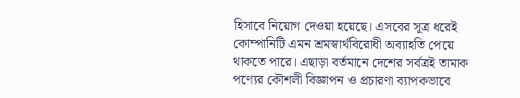হিসাবে নিয়োগ দেওয়া হয়েছে। এসবের সূত্র ধরেই কোম্পানিটি এমন শ্রমস্বার্থবিরোধী অব্যাহতি পেয়ে থাকতে পারে। এছাড়া বর্তমানে দেশের সর্বত্রই তামাক পণ্যের কৌশলী বিজ্ঞাপন ও প্রচারণা ব্যাপকভাবে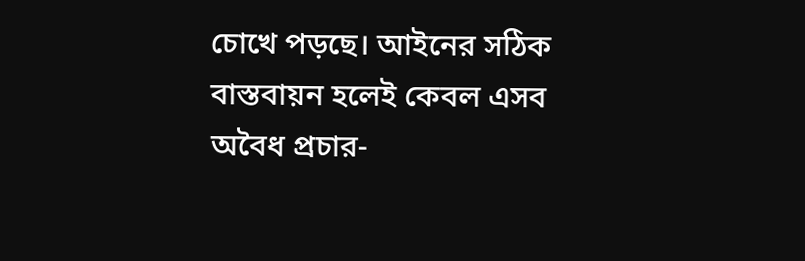চোখে পড়ছে। আইনের সঠিক বাস্তবায়ন হলেই কেবল এসব অবৈধ প্রচার-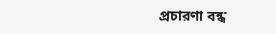প্রচারণা বন্ধ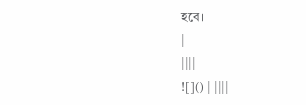হবে।
|
||||
![]() | ||||